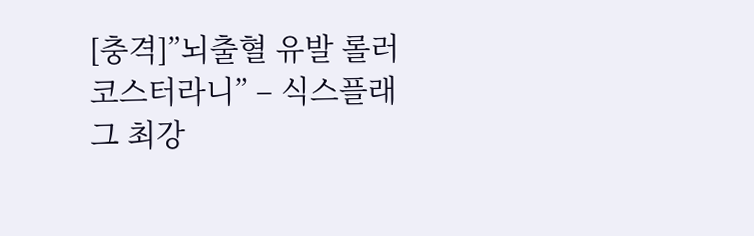[충격]”뇌출혈 유발 롤러 코스터라니” – 식스플래그 최강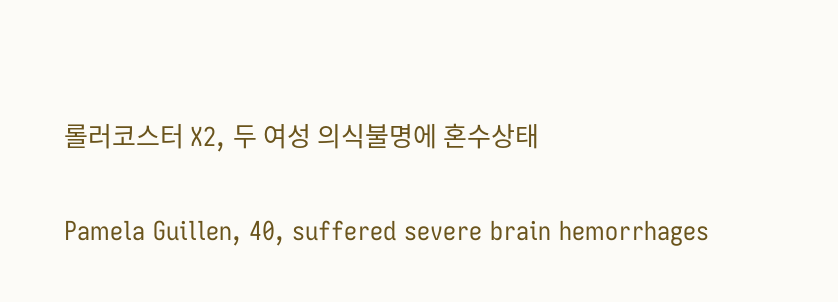롤러코스터 X2, 두 여성 의식불명에 혼수상태

Pamela Guillen, 40, suffered severe brain hemorrhages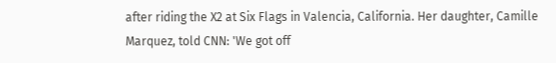after riding the X2 at Six Flags in Valencia, California. Her daughter, Camille Marquez, told CNN: 'We got off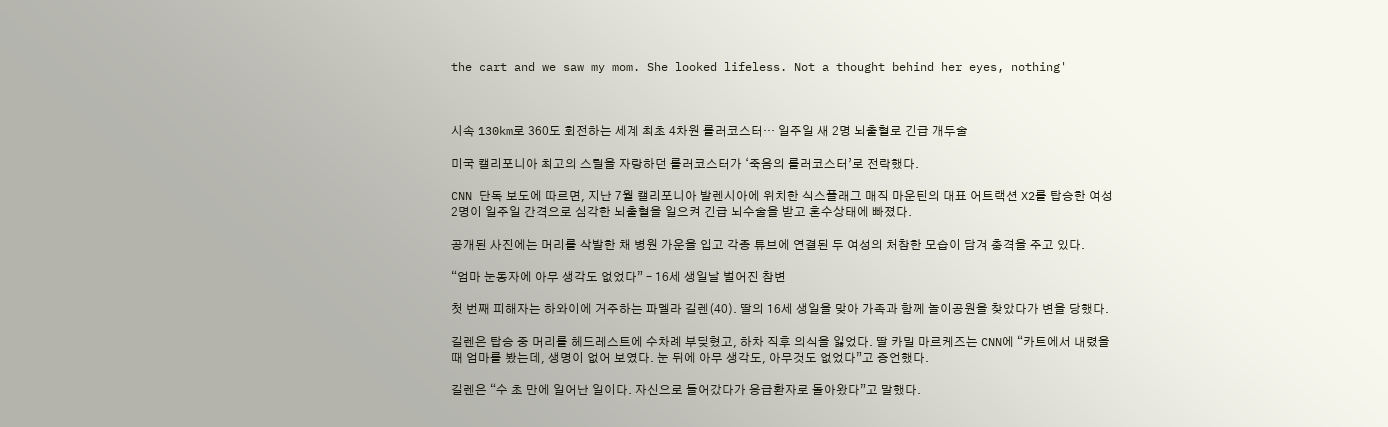the cart and we saw my mom. She looked lifeless. Not a thought behind her eyes, nothing'



시속 130km로 360도 회전하는 세계 최초 4차원 롤러코스터… 일주일 새 2명 뇌출혈로 긴급 개두술

미국 캘리포니아 최고의 스릴을 자랑하던 롤러코스터가 ‘죽음의 롤러코스터’로 전락했다.

CNN 단독 보도에 따르면, 지난 7월 캘리포니아 발렌시아에 위치한 식스플래그 매직 마운틴의 대표 어트랙션 X2를 탑승한 여성 2명이 일주일 간격으로 심각한 뇌출혈을 일으켜 긴급 뇌수술을 받고 혼수상태에 빠졌다.

공개된 사진에는 머리를 삭발한 채 병원 가운을 입고 각종 튜브에 연결된 두 여성의 처참한 모습이 담겨 충격을 주고 있다.

“엄마 눈동자에 아무 생각도 없었다” – 16세 생일날 벌어진 참변

첫 번째 피해자는 하와이에 거주하는 파멜라 길렌(40). 딸의 16세 생일을 맞아 가족과 함께 놀이공원을 찾았다가 변을 당했다.

길렌은 탑승 중 머리를 헤드레스트에 수차례 부딪혔고, 하차 직후 의식을 잃었다. 딸 카밀 마르케즈는 CNN에 “카트에서 내렸을 때 엄마를 봤는데, 생명이 없어 보였다. 눈 뒤에 아무 생각도, 아무것도 없었다”고 증언했다.

길렌은 “수 초 만에 일어난 일이다. 자신으로 들어갔다가 응급환자로 돌아왔다”고 말했다.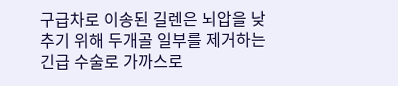구급차로 이송된 길렌은 뇌압을 낮추기 위해 두개골 일부를 제거하는 긴급 수술로 가까스로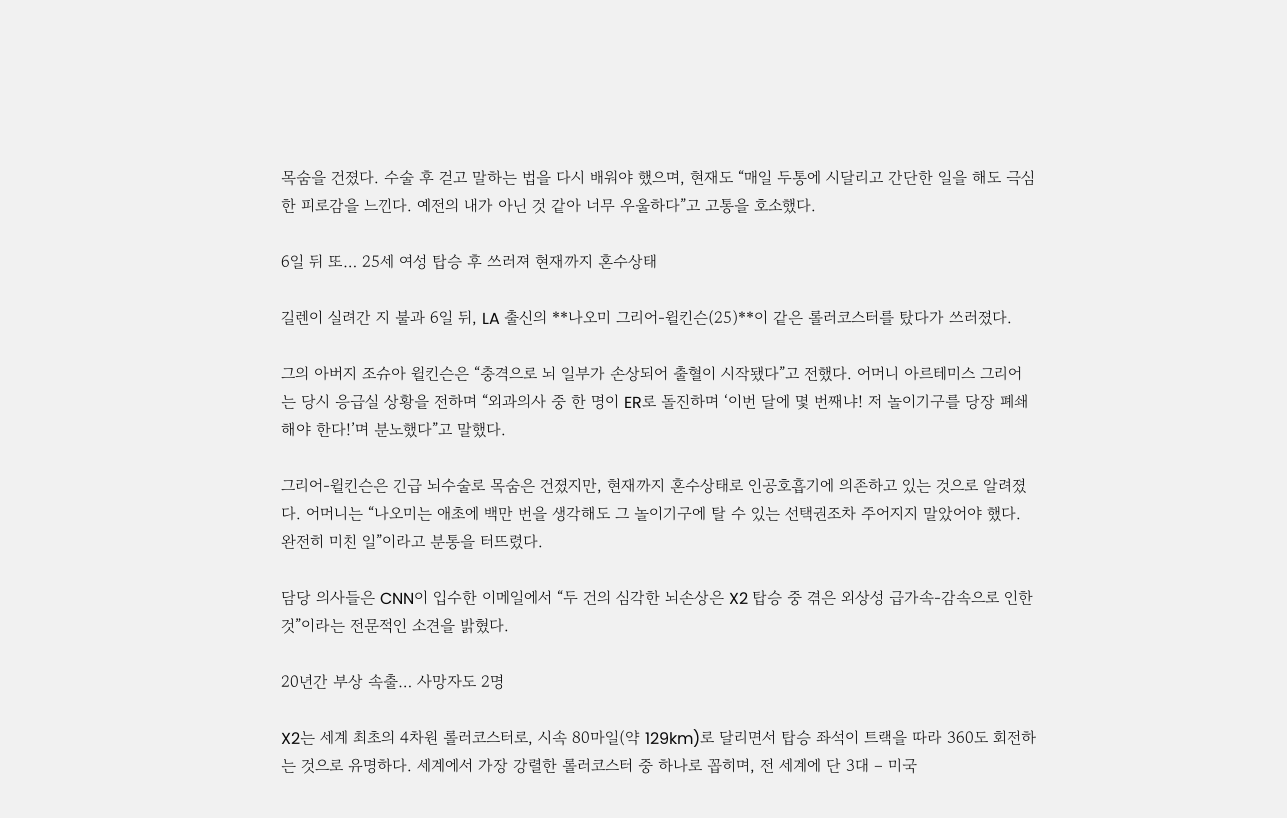목숨을 건졌다. 수술 후 걷고 말하는 법을 다시 배워야 했으며, 현재도 “매일 두통에 시달리고 간단한 일을 해도 극심한 피로감을 느낀다. 예전의 내가 아닌 것 같아 너무 우울하다”고 고통을 호소했다.

6일 뒤 또… 25세 여성 탑승 후 쓰러져 현재까지 혼수상태

길렌이 실려간 지 불과 6일 뒤, LA 출신의 **나오미 그리어-윌킨슨(25)**이 같은 롤러코스터를 탔다가 쓰러졌다.

그의 아버지 조슈아 윌킨슨은 “충격으로 뇌 일부가 손상되어 출혈이 시작됐다”고 전했다. 어머니 아르테미스 그리어는 당시 응급실 상황을 전하며 “외과의사 중 한 명이 ER로 돌진하며 ‘이번 달에 몇 번째냐! 저 놀이기구를 당장 폐쇄해야 한다!’며 분노했다”고 말했다.

그리어-윌킨슨은 긴급 뇌수술로 목숨은 건졌지만, 현재까지 혼수상태로 인공호흡기에 의존하고 있는 것으로 알려졌다. 어머니는 “나오미는 애초에 백만 번을 생각해도 그 놀이기구에 탈 수 있는 선택권조차 주어지지 말았어야 했다. 완전히 미친 일”이라고 분통을 터뜨렸다.

담당 의사들은 CNN이 입수한 이메일에서 “두 건의 심각한 뇌손상은 X2 탑승 중 겪은 외상성 급가속-감속으로 인한 것”이라는 전문적인 소견을 밝혔다.

20년간 부상 속출… 사망자도 2명

X2는 세계 최초의 4차원 롤러코스터로, 시속 80마일(약 129km)로 달리면서 탑승 좌석이 트랙을 따라 360도 회전하는 것으로 유명하다. 세계에서 가장 강렬한 롤러코스터 중 하나로 꼽히며, 전 세계에 단 3대 – 미국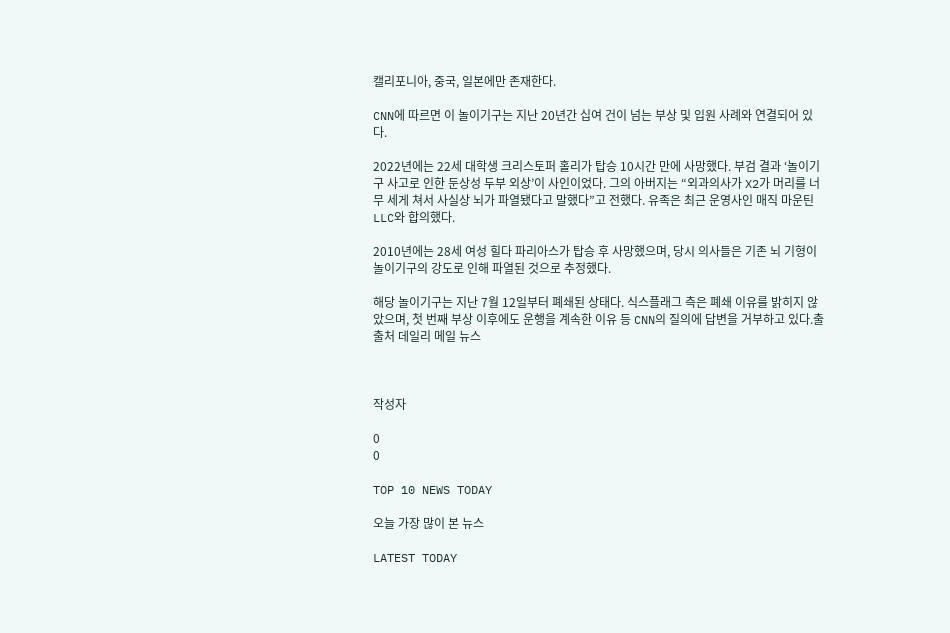캘리포니아, 중국, 일본에만 존재한다.

CNN에 따르면 이 놀이기구는 지난 20년간 십여 건이 넘는 부상 및 입원 사례와 연결되어 있다.

2022년에는 22세 대학생 크리스토퍼 홀리가 탑승 10시간 만에 사망했다. 부검 결과 ‘놀이기구 사고로 인한 둔상성 두부 외상’이 사인이었다. 그의 아버지는 “외과의사가 X2가 머리를 너무 세게 쳐서 사실상 뇌가 파열됐다고 말했다”고 전했다. 유족은 최근 운영사인 매직 마운틴 LLC와 합의했다.

2010년에는 28세 여성 힐다 파리아스가 탑승 후 사망했으며, 당시 의사들은 기존 뇌 기형이 놀이기구의 강도로 인해 파열된 것으로 추정했다.

해당 놀이기구는 지난 7월 12일부터 폐쇄된 상태다. 식스플래그 측은 폐쇄 이유를 밝히지 않았으며, 첫 번째 부상 이후에도 운행을 계속한 이유 등 CNN의 질의에 답변을 거부하고 있다.출출처 데일리 메일 뉴스



작성자

0
0

TOP 10 NEWS TODAY

오늘 가장 많이 본 뉴스

LATEST TODAY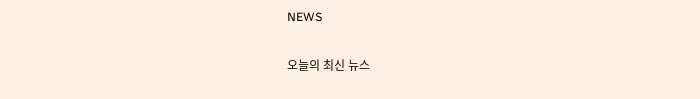NEWS

오늘의 최신 뉴스